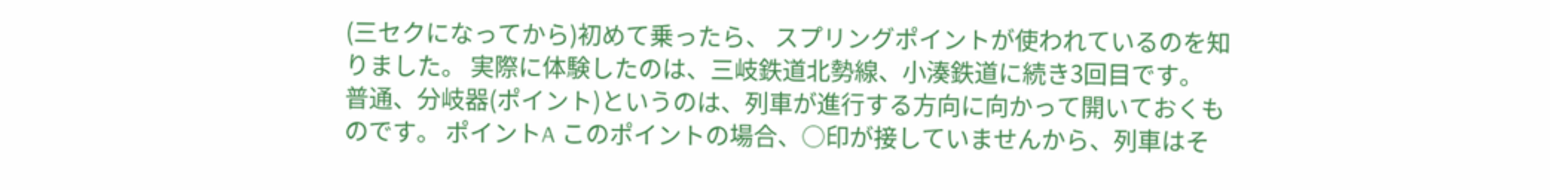(三セクになってから)初めて乗ったら、 スプリングポイントが使われているのを知りました。 実際に体験したのは、三岐鉄道北勢線、小湊鉄道に続き3回目です。 普通、分岐器(ポイント)というのは、列車が進行する方向に向かって開いておくものです。 ポイントA このポイントの場合、○印が接していませんから、列車はそ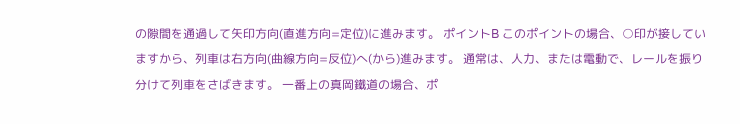の隙間を通過して矢印方向(直進方向=定位)に進みます。 ポイントB このポイントの場合、○印が接していますから、列車は右方向(曲線方向=反位)へ(から)進みます。 通常は、人力、または電動で、レールを振り分けて列車をさばきます。 一番上の真岡鐵道の場合、ポ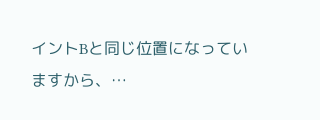イントBと同じ位置になっていますから、…